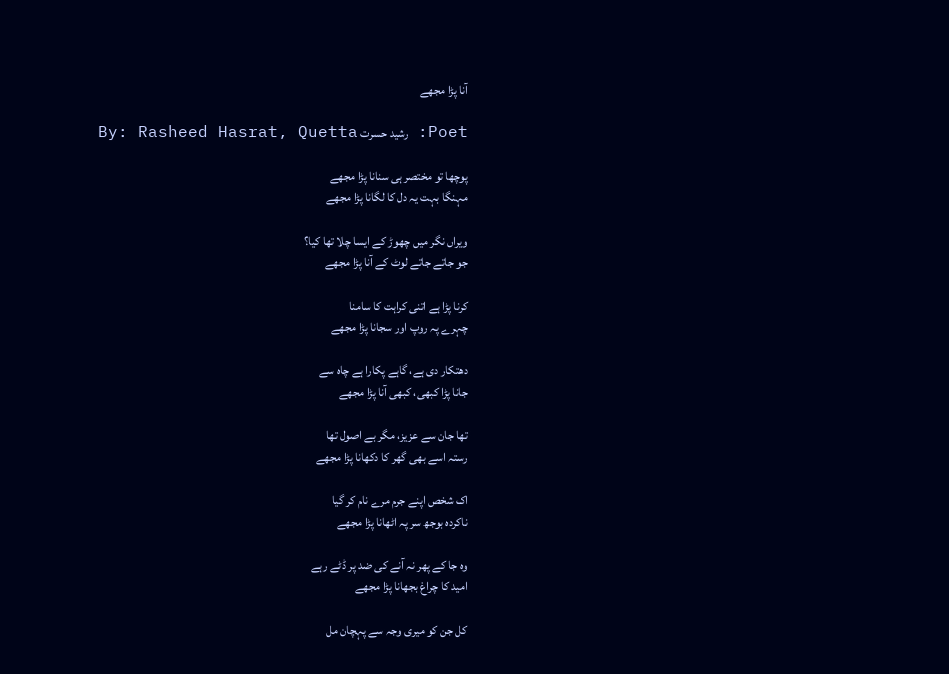آنا پڑا مجھے

Poet: رشید حسرت By: Rasheed Hasrat, Quetta

پوچھا تو مختصر ہی سنانا پڑا مجھے
مہنگا بہت یہ دل کا لگانا پڑا مجھے

ویراں نگر میں چھوڑ کے ایسا چلا تھا کیا؟
جو جاتے جاتے لوٹ کے آنا پڑا مجھے

کرنا پڑا ہے اتنی کراہت کا سامنا
چہرے پہ روپ اور سجانا پڑا مجھے

دھتکار دی ہے، گاہے پکارا ہے چاہ سے
جانا پڑا کبھی، کبھی آنا پڑا مجھے

تھا جان سے عزیز، مگر بے اصول تھا
رستہ اسے بھی گھر کا دکھانا پڑا مجھے

اک شخص اپنے جرم مرے نام کر گیا
ناکردہ بوجھ سر پہ اٹھانا پڑا مجھے

وہ جا کے پھر نہ آنے کی ضد پر ڈٹے رہے
امید کا چراغ بجھانا پڑا مجھے

کل جن کو میری وجہ سے پہچان مل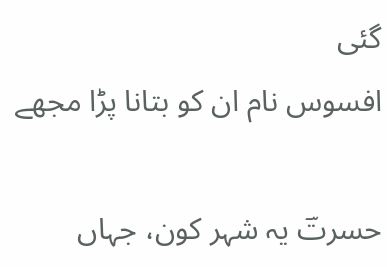گئی
افسوس نام ان کو بتانا پڑا مجھے

حسرتؔ یہ شہر کون، جہاں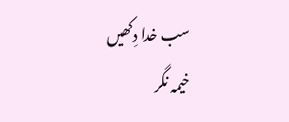سب خدا دِکھیں
خیمہ نگر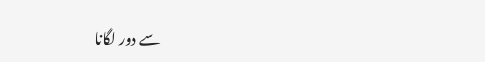سے دور لگانا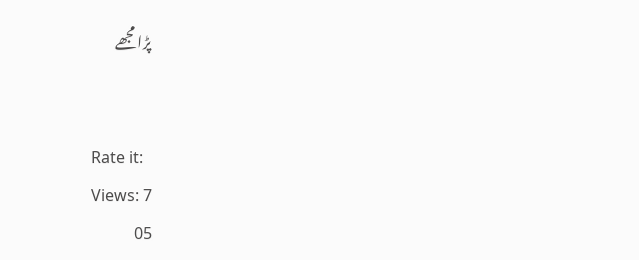پڑا مجھے


Rate it:
Views: 7
05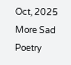Oct, 2025
More Sad Poetry